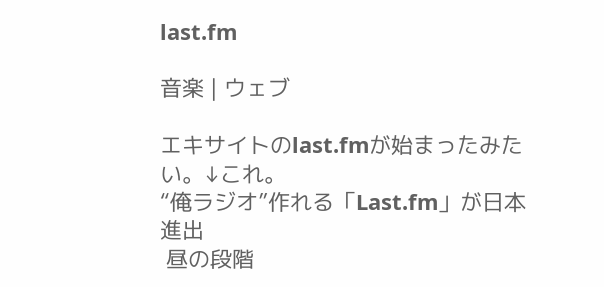last.fm

音楽 | ウェブ

エキサイトのlast.fmが始まったみたい。↓これ。
“俺ラジオ”作れる「Last.fm」が日本進出
 昼の段階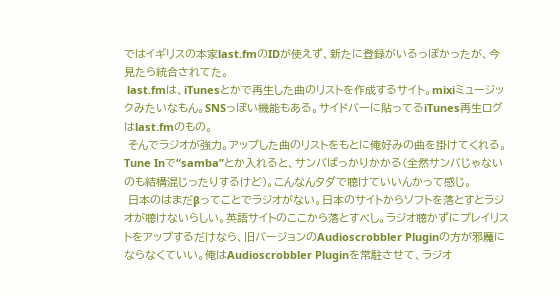ではイギリスの本家last.fmのIDが使えず、新たに登録がいるっぽかったが、今見たら統合されてた。
 last.fmは、iTunesとかで再生した曲のリストを作成するサイト。mixiミュージックみたいなもん。SNSっぽい機能もある。サイドバーに貼ってるiTunes再生ログはlast.fmのもの。
 そんでラジオが強力。アップした曲のリストをもとに俺好みの曲を掛けてくれる。Tune Inで“samba”とか入れると、サンバばっかりかかる(全然サンバじゃないのも結構混じったりするけど)。こんなんタダで聴けていいんかって感じ。
 日本のはまだβってことでラジオがない。日本のサイトからソフトを落とすとラジオが聴けないらしい。英語サイトのここから落とすべし。ラジオ聴かずにプレイリストをアップするだけなら、旧バージョンのAudioscrobbler Pluginの方が邪魔にならなくていい。俺はAudioscrobbler Pluginを常駐させて、ラジオ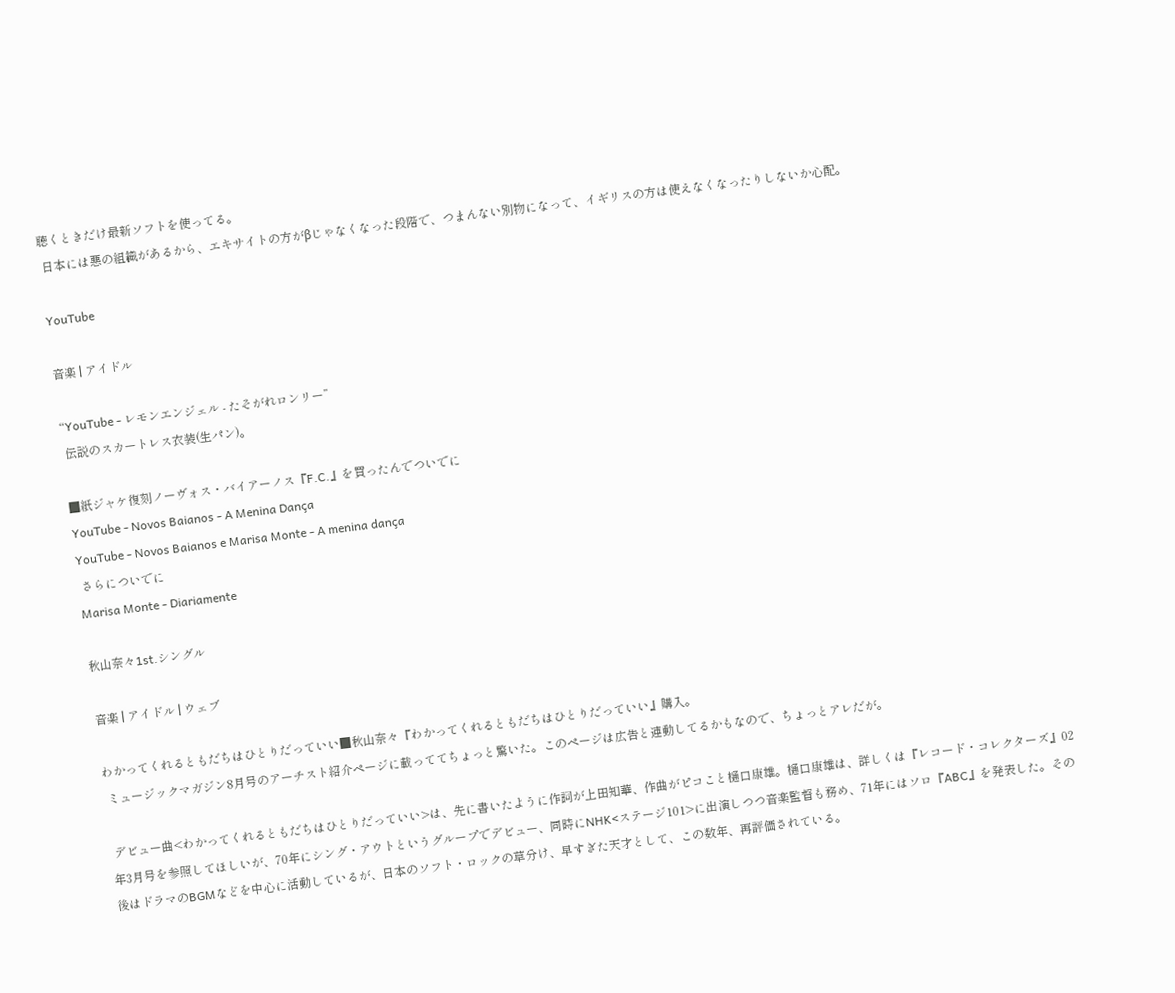聴くときだけ最新ソフトを使ってる。
 日本には悪の組織があるから、エキサイトの方がβじゃなくなった段階で、つまんない別物になって、イギリスの方は使えなくなったりしないか心配。

YouTube

音楽 | アイドル

“YouTube - レモンエンジェル - たそがれロンリー”
 伝説のスカートレス衣装(生パン)。

■紙ジャケ復刻ノーヴォス・バイアーノス『F.C.』を買ったんでついでに
YouTube - Novos Baianos - A Menina Dança
YouTube - Novos Baianos e Marisa Monte - A menina dança
 さらについでに
Marisa Monte - Diariamente

秋山奈々1st.シングル

音楽 | アイドル | ウェブ

わかってくれるともだちはひとりだっていい■秋山奈々『わかってくれるともだちはひとりだっていい』購入。
 ミュージックマガジン8月号のアーチスト紹介ページに載っててちょっと驚いた。このページは広告と連動してるかもなので、ちょっとアレだが。

 デビュー曲<わかってくれるともだちはひとりだっていい>は、先に書いたように作詞が上田知華、作曲がピコこと樋口康雄。樋口康雄は、詳しくは『レコード・コレクターズ』02年3月号を参照してほしいが、70年にシング・アウトというグループでデビュー、同時にNHK<ステージ101>に出演しつつ音楽監督も務め、71年にはソロ『ABC』を発表した。その後はドラマのBGMなどを中心に活動しているが、日本のソフト・ロックの草分け、早すぎた天才として、この数年、再評価されている。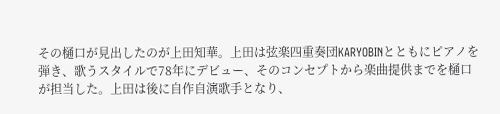その樋口が見出したのが上田知華。上田は弦楽四重奏団KARYOBINとともにピアノを弾き、歌うスタイルで78年にデビュー、そのコンセプトから楽曲提供までを樋口が担当した。上田は後に自作自演歌手となり、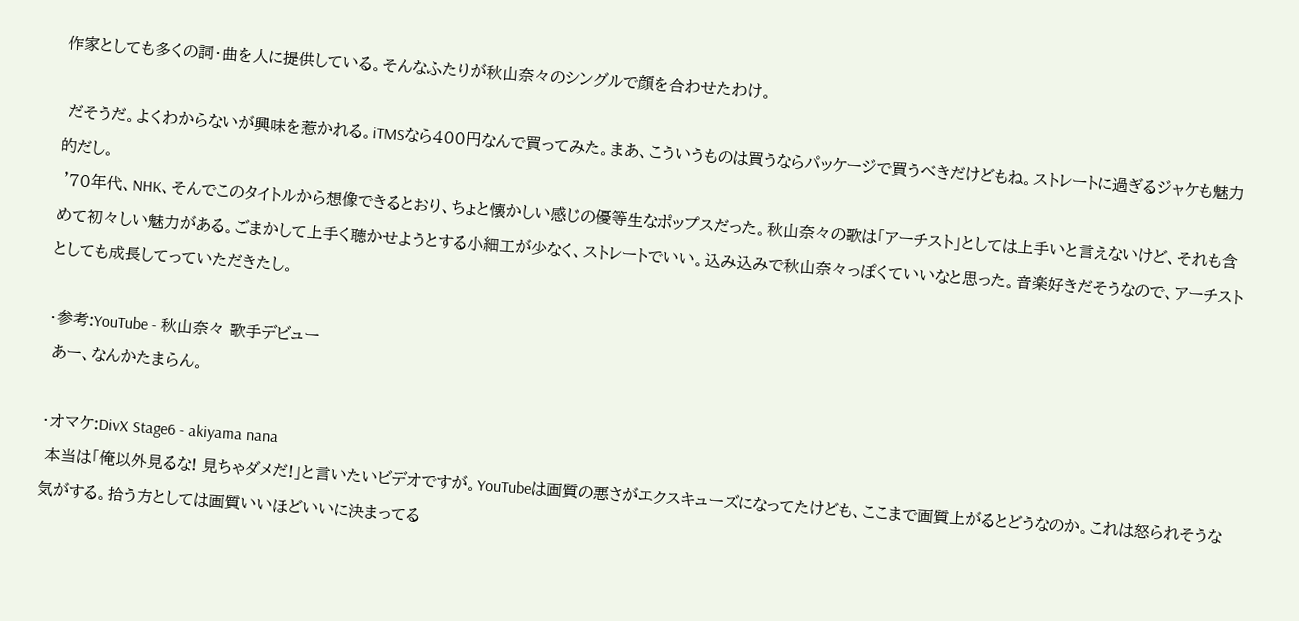作家としても多くの詞・曲を人に提供している。そんなふたりが秋山奈々のシングルで顔を合わせたわけ。

 だそうだ。よくわからないが興味を惹かれる。iTMSなら400円なんで買ってみた。まあ、こういうものは買うならパッケージで買うべきだけどもね。ストレートに過ぎるジャケも魅力的だし。
 '70年代、NHK、そんでこのタイトルから想像できるとおり、ちょと懐かしい感じの優等生なポップスだった。秋山奈々の歌は「アーチスト」としては上手いと言えないけど、それも含めて初々しい魅力がある。ごまかして上手く聴かせようとする小細工が少なく、ストレートでいい。込み込みで秋山奈々っぽくていいなと思った。音楽好きだそうなので、アーチストとしても成長してっていただきたし。

・参考:YouTube - 秋山奈々 歌手デビュー
 あー、なんかたまらん。

・オマケ:DivX Stage6 - akiyama nana
 本当は「俺以外見るな! 見ちゃダメだ!」と言いたいビデオですが。YouTubeは画質の悪さがエクスキューズになってたけども、ここまで画質上がるとどうなのか。これは怒られそうな気がする。拾う方としては画質いいほどいいに決まってる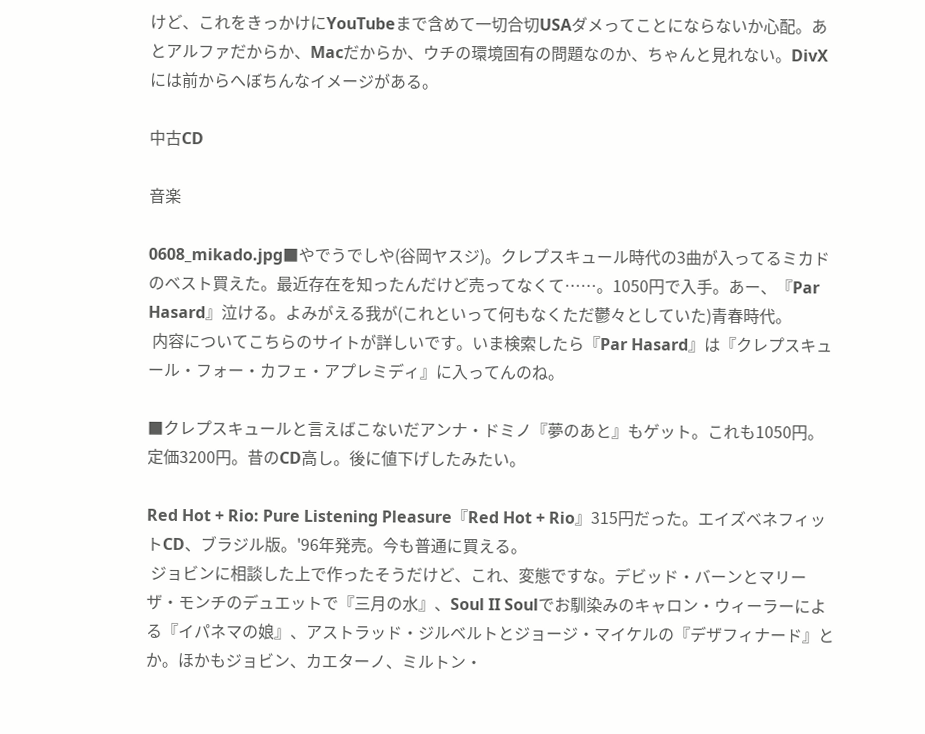けど、これをきっかけにYouTubeまで含めて一切合切USAダメってことにならないか心配。あとアルファだからか、Macだからか、ウチの環境固有の問題なのか、ちゃんと見れない。DivXには前からへぼちんなイメージがある。

中古CD

音楽

0608_mikado.jpg■やでうでしや(谷岡ヤスジ)。クレプスキュール時代の3曲が入ってるミカドのベスト買えた。最近存在を知ったんだけど売ってなくて……。1050円で入手。あー、『Par Hasard』泣ける。よみがえる我が(これといって何もなくただ鬱々としていた)青春時代。
 内容についてこちらのサイトが詳しいです。いま検索したら『Par Hasard』は『クレプスキュール・フォー・カフェ・アプレミディ』に入ってんのね。

■クレプスキュールと言えばこないだアンナ・ドミノ『夢のあと』もゲット。これも1050円。定価3200円。昔のCD高し。後に値下げしたみたい。

Red Hot + Rio: Pure Listening Pleasure『Red Hot + Rio』315円だった。エイズベネフィットCD、ブラジル版。'96年発売。今も普通に買える。
 ジョビンに相談した上で作ったそうだけど、これ、変態ですな。デビッド・バーンとマリーザ・モンチのデュエットで『三月の水』、Soul II Soulでお馴染みのキャロン・ウィーラーによる『イパネマの娘』、アストラッド・ジルベルトとジョージ・マイケルの『デザフィナード』とか。ほかもジョビン、カエターノ、ミルトン・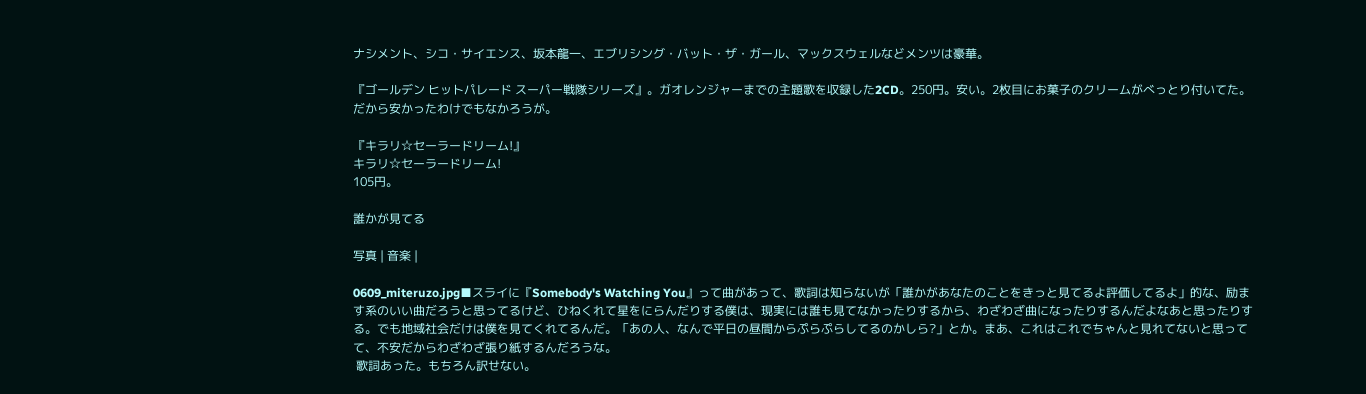ナシメント、シコ・サイエンス、坂本龍一、エブリシング・バット・ザ・ガール、マックスウェルなどメンツは豪華。

『ゴールデン ヒットパレード スーパー戦隊シリーズ』。ガオレンジャーまでの主題歌を収録した2CD。250円。安い。2枚目にお菓子のクリームがべっとり付いてた。だから安かったわけでもなかろうが。

『キラリ☆セーラードリーム!』
キラリ☆セーラードリーム!
105円。

誰かが見てる

写真 | 音楽 |

0609_miteruzo.jpg■スライに『Somebody's Watching You』って曲があって、歌詞は知らないが「誰かがあなたのことをきっと見てるよ評価してるよ」的な、励ます系のいい曲だろうと思ってるけど、ひねくれて星をにらんだりする僕は、現実には誰も見てなかったりするから、わざわざ曲になったりするんだよなあと思ったりする。でも地域社会だけは僕を見てくれてるんだ。「あの人、なんで平日の昼間からぷらぷらしてるのかしら?」とか。まあ、これはこれでちゃんと見れてないと思ってて、不安だからわざわざ張り紙するんだろうな。
 歌詞あった。もちろん訳せない。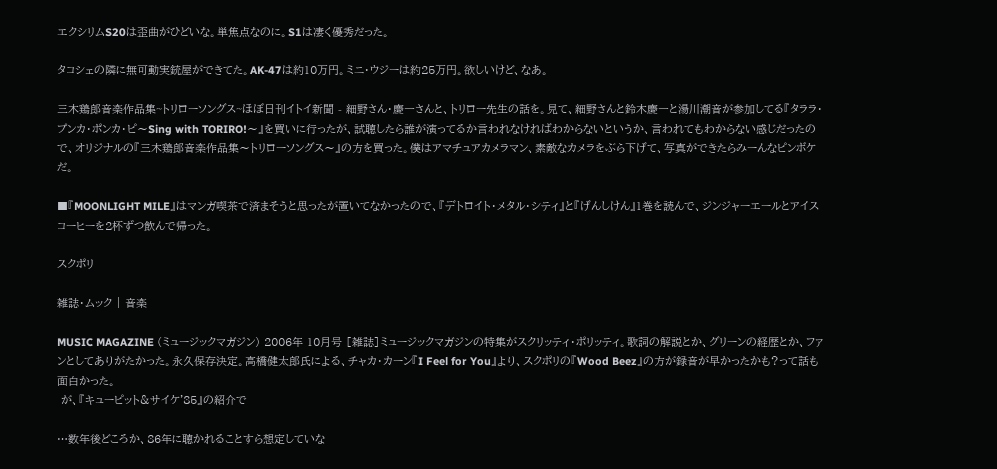エクシリムS20は歪曲がひどいな。単焦点なのに。S1は凄く優秀だった。

タコシェの隣に無可動実銃屋ができてた。AK-47は約10万円。ミニ・ウジーは約25万円。欲しいけど、なあ。

三木鶏郎音楽作品集~トリローソングス~ほぼ日刊イトイ新聞 - 細野さん・慶一さんと、トリロー先生の話を。見て、細野さんと鈴木慶一と湯川潮音が参加してる『タララ・プンカ・ポンカ・ピ〜Sing with TORIRO!〜』を買いに行ったが、試聴したら誰が演ってるか言われなければわからないというか、言われてもわからない感じだったので、オリジナルの『三木鶏郎音楽作品集〜トリローソングス〜』の方を買った。僕はアマチュアカメラマン、素敵なカメラをぶら下げて、写真ができたらみーんなピンボケだ。

■『MOONLIGHT MILE』はマンガ喫茶で済まそうと思ったが置いてなかったので、『デトロイト・メタル・シティ』と『げんしけん』1巻を読んで、ジンジャーエールとアイスコーヒーを2杯ずつ飲んで帰った。

スクポリ

雑誌・ムック | 音楽

MUSIC MAGAZINE (ミュージックマガジン) 2006年 10月号 [雑誌]ミュージックマガジンの特集がスクリッティ・ポリッティ。歌詞の解説とか、グリーンの経歴とか、ファンとしてありがたかった。永久保存決定。高橋健太郎氏による、チャカ・カーン『I Feel for You』より、スクポリの『Wood Beez』の方が録音が早かったかも?って話も面白かった。
 が、『キューピット&サイケ'85』の紹介で

…数年後どころか、86年に聴かれることすら想定していな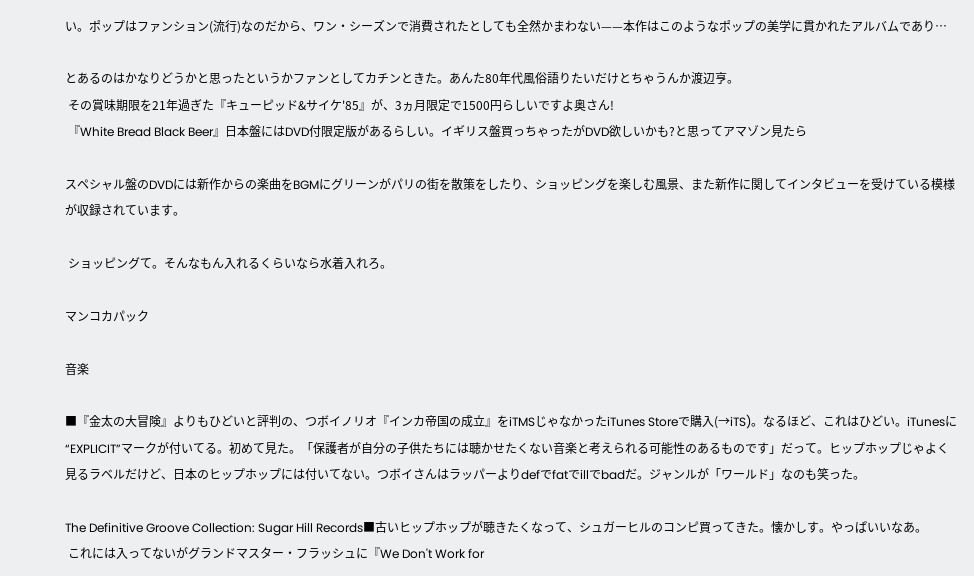い。ポップはファンション(流行)なのだから、ワン・シーズンで消費されたとしても全然かまわない——本作はこのようなポップの美学に貫かれたアルバムであり…

とあるのはかなりどうかと思ったというかファンとしてカチンときた。あんた80年代風俗語りたいだけとちゃうんか渡辺亨。
 その賞味期限を21年過ぎた『キューピッド&サイケ'85』が、3ヵ月限定で1500円らしいですよ奥さん!
 『White Bread Black Beer』日本盤にはDVD付限定版があるらしい。イギリス盤買っちゃったがDVD欲しいかも?と思ってアマゾン見たら

スペシャル盤のDVDには新作からの楽曲をBGMにグリーンがパリの街を散策をしたり、ショッピングを楽しむ風景、また新作に関してインタビューを受けている模様が収録されています。

 ショッピングて。そんなもん入れるくらいなら水着入れろ。

マンコカパック

音楽

■『金太の大冒険』よりもひどいと評判の、つボイノリオ『インカ帝国の成立』をiTMSじゃなかったiTunes Storeで購入(→iTS)。なるほど、これはひどい。iTunesに“EXPLICIT”マークが付いてる。初めて見た。「保護者が自分の子供たちには聴かせたくない音楽と考えられる可能性のあるものです」だって。ヒップホップじゃよく見るラベルだけど、日本のヒップホップには付いてない。つボイさんはラッパーよりdefでfatでillでbadだ。ジャンルが「ワールド」なのも笑った。

The Definitive Groove Collection: Sugar Hill Records■古いヒップホップが聴きたくなって、シュガーヒルのコンピ買ってきた。懐かしす。やっぱいいなあ。
 これには入ってないがグランドマスター・フラッシュに『We Don't Work for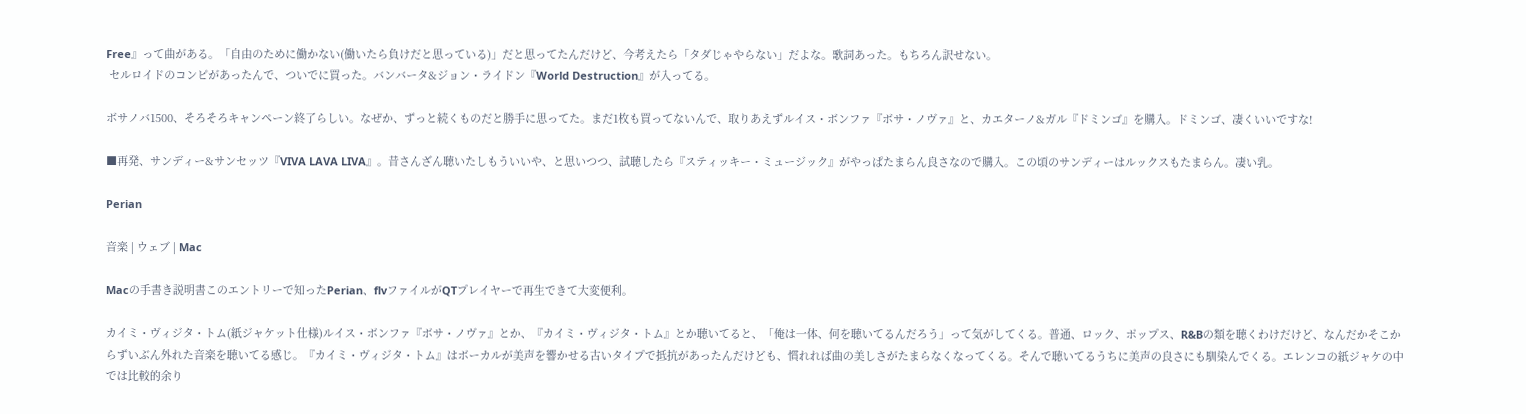Free』って曲がある。「自由のために働かない(働いたら負けだと思っている)」だと思ってたんだけど、今考えたら「タダじゃやらない」だよな。歌詞あった。もちろん訳せない。
 セルロイドのコンピがあったんで、ついでに買った。バンバータ&ジョン・ライドン『World Destruction』が入ってる。

ボサノバ1500、そろそろキャンペーン終了らしい。なぜか、ずっと続くものだと勝手に思ってた。まだ1枚も買ってないんで、取りあえずルイス・ボンファ『ボサ・ノヴァ』と、カエターノ&ガル『ドミンゴ』を購入。ドミンゴ、凄くいいですな!

■再発、サンディー&サンセッツ『VIVA LAVA LIVA』。昔さんざん聴いたしもういいや、と思いつつ、試聴したら『スティッキー・ミュージック』がやっぱたまらん良さなので購入。この頃のサンディーはルックスもたまらん。凄い乳。

Perian

音楽 | ウェブ | Mac

Macの手書き説明書このエントリーで知ったPerian、flvファイルがQTプレイヤーで再生できて大変便利。

カイミ・ヴィジタ・トム(紙ジャケット仕様)ルイス・ボンファ『ボサ・ノヴァ』とか、『カイミ・ヴィジタ・トム』とか聴いてると、「俺は一体、何を聴いてるんだろう」って気がしてくる。普通、ロック、ポップス、R&Bの類を聴くわけだけど、なんだかそこからずいぶん外れた音楽を聴いてる感じ。『カイミ・ヴィジタ・トム』はボーカルが美声を響かせる古いタイプで抵抗があったんだけども、慣れれば曲の美しさがたまらなくなってくる。そんで聴いてるうちに美声の良さにも馴染んでくる。エレンコの紙ジャケの中では比較的余り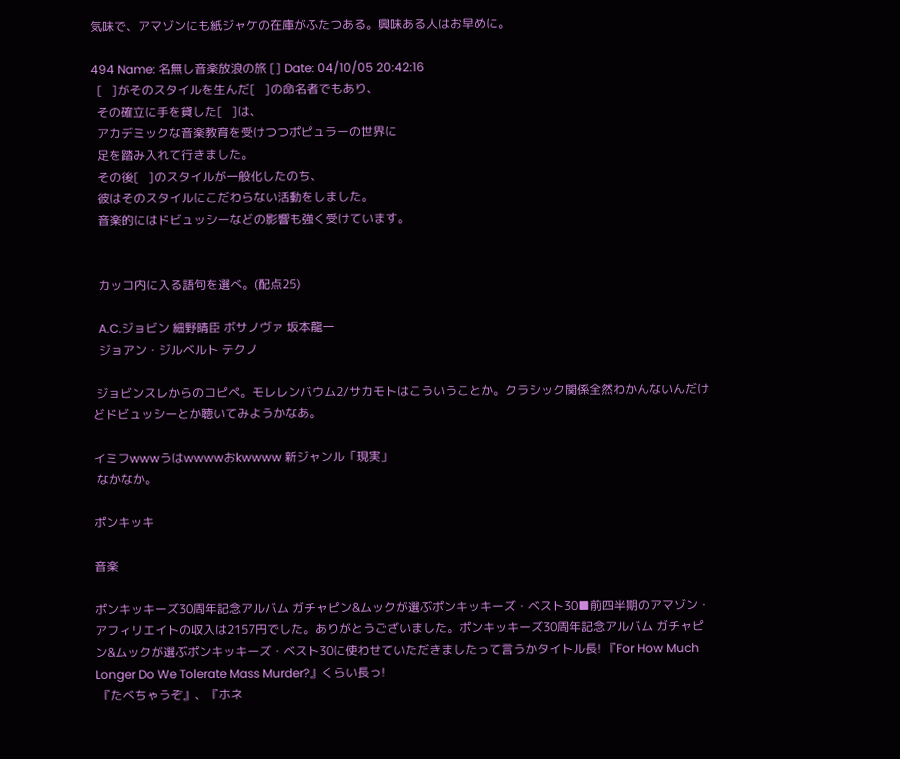気味で、アマゾンにも紙ジャケの在庫がふたつある。興味ある人はお早めに。

494 Name: 名無し音楽放浪の旅 [] Date: 04/10/05 20:42:16
  [   ]がそのスタイルを生んだ[   ]の命名者でもあり、
  その確立に手を貸した[   ]は、
  アカデミックな音楽教育を受けつつポピュラーの世界に
  足を踏み入れて行きました。
  その後[   ]のスタイルが一般化したのち、
  彼はそのスタイルにこだわらない活動をしました。
  音楽的にはドビュッシーなどの影響も強く受けています。


  カッコ内に入る語句を選べ。(配点25)

  A.C.ジョビン 細野晴臣 ボサノヴァ 坂本龍一
  ジョアン・ジルベルト テクノ

 ジョビンスレからのコピペ。モレレンバウム2/サカモトはこういうことか。クラシック関係全然わかんないんだけどドビュッシーとか聴いてみようかなあ。

イミフwwwうはwwwwおkwwww 新ジャンル「現実」
 なかなか。

ポンキッキ

音楽

ポンキッキーズ30周年記念アルバム ガチャピン&ムックが選ぶポンキッキーズ・ベスト30■前四半期のアマゾン・アフィリエイトの収入は2157円でした。ありがとうございました。ポンキッキーズ30周年記念アルバム ガチャピン&ムックが選ぶポンキッキーズ・ベスト30に使わせていただきましたって言うかタイトル長! 『For How Much Longer Do We Tolerate Mass Murder?』くらい長っ!
 『たべちゃうぞ』、『ホネ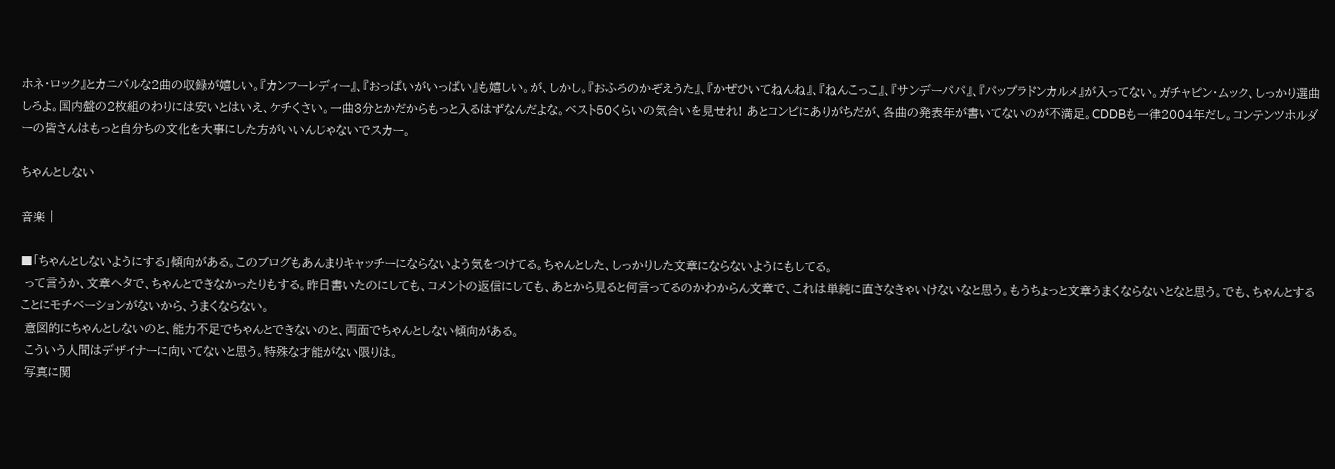ホネ・ロック』とカニバルな2曲の収録が嬉しい。『カンフーレディー』、『おっぱいがいっぱい』も嬉しい。が、しかし。『おふろのかぞえうた』、『かぜひいてねんね』、『ねんこっこ』、『サンデーパパ』、『パップラドンカルメ』が入ってない。ガチャピン・ムック、しっかり選曲しろよ。国内盤の2枚組のわりには安いとはいえ、ケチくさい。一曲3分とかだからもっと入るはずなんだよな。ベスト50くらいの気合いを見せれ! あとコンピにありがちだが、各曲の発表年が書いてないのが不満足。CDDBも一律2004年だし。コンテンツホルダーの皆さんはもっと自分ちの文化を大事にした方がいいんじゃないでスカー。

ちゃんとしない

音楽 |

■「ちゃんとしないようにする」傾向がある。このブログもあんまりキャッチーにならないよう気をつけてる。ちゃんとした、しっかりした文章にならないようにもしてる。
 って言うか、文章ヘタで、ちゃんとできなかったりもする。昨日書いたのにしても、コメントの返信にしても、あとから見ると何言ってるのかわからん文章で、これは単純に直さなきゃいけないなと思う。もうちょっと文章うまくならないとなと思う。でも、ちゃんとすることにモチベーションがないから、うまくならない。
 意図的にちゃんとしないのと、能力不足でちゃんとできないのと、両面でちゃんとしない傾向がある。
 こういう人間はデザイナーに向いてないと思う。特殊な才能がない限りは。
 写真に関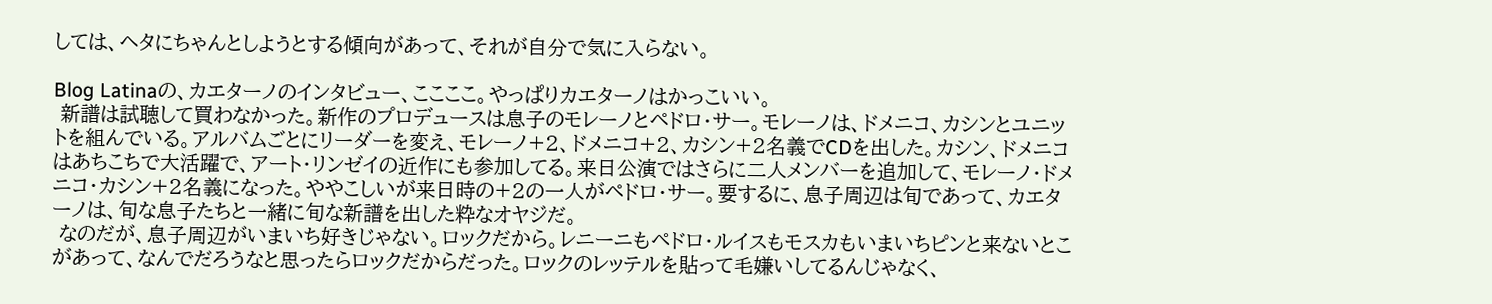しては、ヘタにちゃんとしようとする傾向があって、それが自分で気に入らない。

Blog Latinaの、カエターノのインタビュー、ここここ。やっぱりカエターノはかっこいい。
 新譜は試聴して買わなかった。新作のプロデュースは息子のモレーノとペドロ・サー。モレーノは、ドメニコ、カシンとユニットを組んでいる。アルバムごとにリーダーを変え、モレーノ+2、ドメニコ+2、カシン+2名義でCDを出した。カシン、ドメニコはあちこちで大活躍で、アート・リンゼイの近作にも参加してる。来日公演ではさらに二人メンバーを追加して、モレーノ・ドメニコ・カシン+2名義になった。ややこしいが来日時の+2の一人がペドロ・サー。要するに、息子周辺は旬であって、カエターノは、旬な息子たちと一緒に旬な新譜を出した粋なオヤジだ。
 なのだが、息子周辺がいまいち好きじゃない。ロックだから。レニーニもペドロ・ルイスもモスカもいまいちピンと来ないとこがあって、なんでだろうなと思ったらロックだからだった。ロックのレッテルを貼って毛嫌いしてるんじゃなく、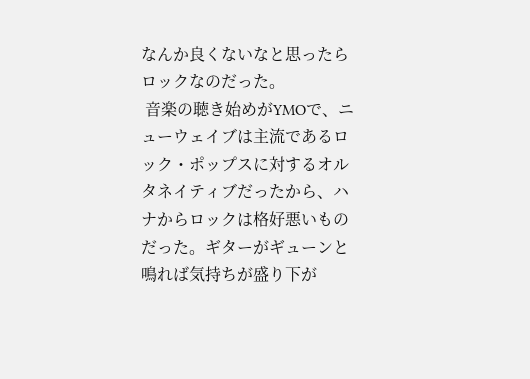なんか良くないなと思ったらロックなのだった。
 音楽の聴き始めがYMOで、ニューウェイブは主流であるロック・ポップスに対するオルタネイティブだったから、ハナからロックは格好悪いものだった。ギターがギューンと鳴れば気持ちが盛り下が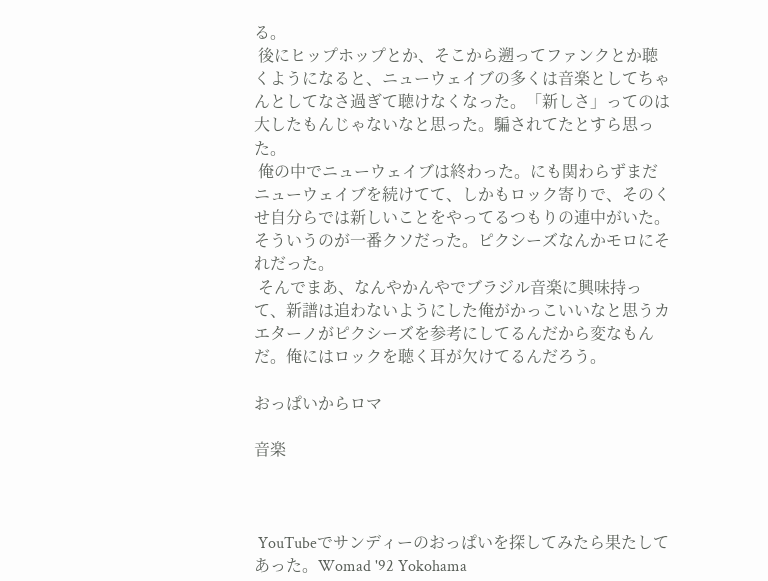る。
 後にヒップホップとか、そこから遡ってファンクとか聴くようになると、ニューウェイブの多くは音楽としてちゃんとしてなさ過ぎて聴けなくなった。「新しさ」ってのは大したもんじゃないなと思った。騙されてたとすら思った。
 俺の中でニューウェイブは終わった。にも関わらずまだニューウェイブを続けてて、しかもロック寄りで、そのくせ自分らでは新しいことをやってるつもりの連中がいた。そういうのが一番クソだった。ピクシーズなんかモロにそれだった。
 そんでまあ、なんやかんやでブラジル音楽に興味持って、新譜は追わないようにした俺がかっこいいなと思うカエターノがピクシーズを参考にしてるんだから変なもんだ。俺にはロックを聴く耳が欠けてるんだろう。

おっぱいからロマ

音楽



 YouTubeでサンディーのおっぱいを探してみたら果たしてあった。Womad '92 Yokohama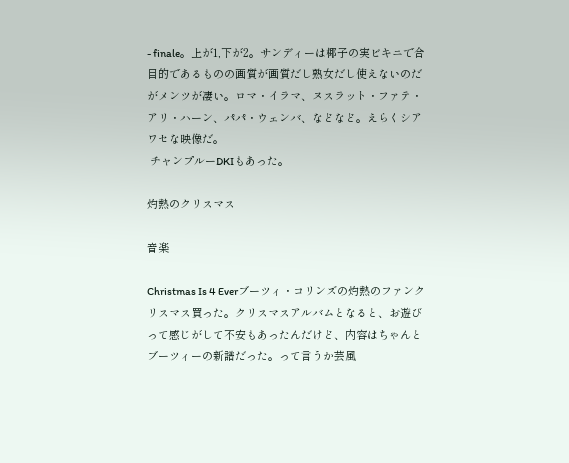- finale。上が1,下が2。サンディーは椰子の実ビキニで合目的であるものの画質が画質だし熟女だし使えないのだがメンツが凄い。ロマ・イラマ、ヌスラット・ファテ・アリ・ハーン、パパ・ウェンバ、などなど。えらくシアワセな映像だ。
 チャンプルーDKIもあった。

灼熱のクリスマス

音楽

Christmas Is 4 Everブーツィ・コリンズの灼熱のファンクリスマス買った。クリスマスアルバムとなると、お遊びって感じがして不安もあったんだけど、内容はちゃんとブーツィーの新譜だった。って言うか芸風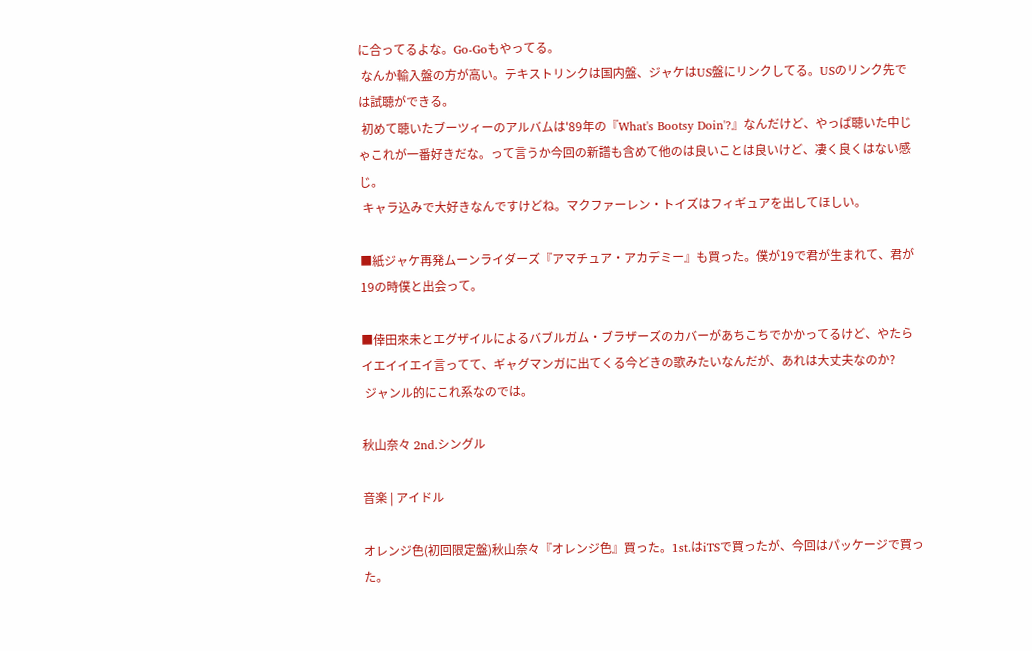に合ってるよな。Go-Goもやってる。
 なんか輸入盤の方が高い。テキストリンクは国内盤、ジャケはUS盤にリンクしてる。USのリンク先では試聴ができる。
 初めて聴いたブーツィーのアルバムは'89年の『What's Bootsy Doin'?』なんだけど、やっぱ聴いた中じゃこれが一番好きだな。って言うか今回の新譜も含めて他のは良いことは良いけど、凄く良くはない感じ。
 キャラ込みで大好きなんですけどね。マクファーレン・トイズはフィギュアを出してほしい。

■紙ジャケ再発ムーンライダーズ『アマチュア・アカデミー』も買った。僕が19で君が生まれて、君が19の時僕と出会って。

■倖田來未とエグザイルによるバブルガム・ブラザーズのカバーがあちこちでかかってるけど、やたらイエイイエイ言ってて、ギャグマンガに出てくる今どきの歌みたいなんだが、あれは大丈夫なのか?
 ジャンル的にこれ系なのでは。

秋山奈々 2nd.シングル

音楽 | アイドル

オレンジ色(初回限定盤)秋山奈々『オレンジ色』買った。1st.はiTSで買ったが、今回はパッケージで買った。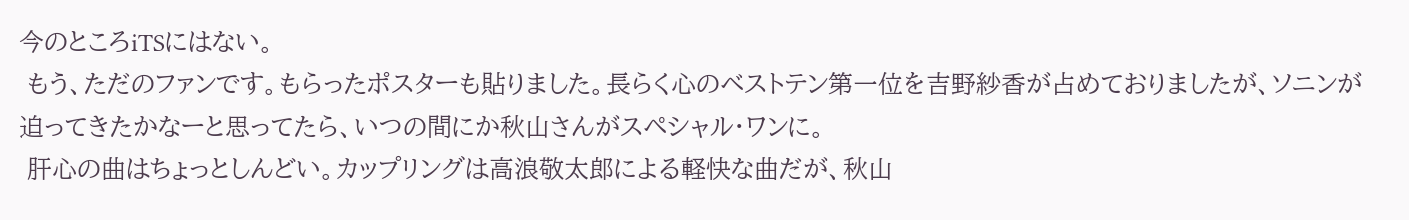今のところiTSにはない。
 もう、ただのファンです。もらったポスターも貼りました。長らく心のベストテン第一位を吉野紗香が占めておりましたが、ソニンが迫ってきたかなーと思ってたら、いつの間にか秋山さんがスペシャル・ワンに。
 肝心の曲はちょっとしんどい。カップリングは高浪敬太郎による軽快な曲だが、秋山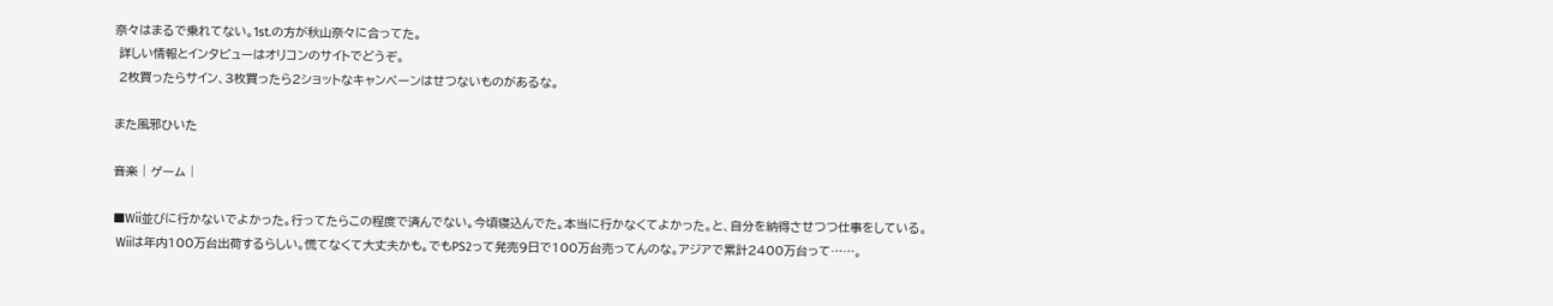奈々はまるで乗れてない。1st.の方が秋山奈々に合ってた。
 詳しい情報とインタビューはオリコンのサイトでどうぞ。
 2枚買ったらサイン、3枚買ったら2ショットなキャンペーンはせつないものがあるな。

また風邪ひいた

音楽 | ゲーム |

■Wii並びに行かないでよかった。行ってたらこの程度で済んでない。今頃寝込んでた。本当に行かなくてよかった。と、自分を納得させつつ仕事をしている。
 Wiiは年内100万台出荷するらしい。慌てなくて大丈夫かも。でもPS2って発売9日で100万台売ってんのな。アジアで累計2400万台って……。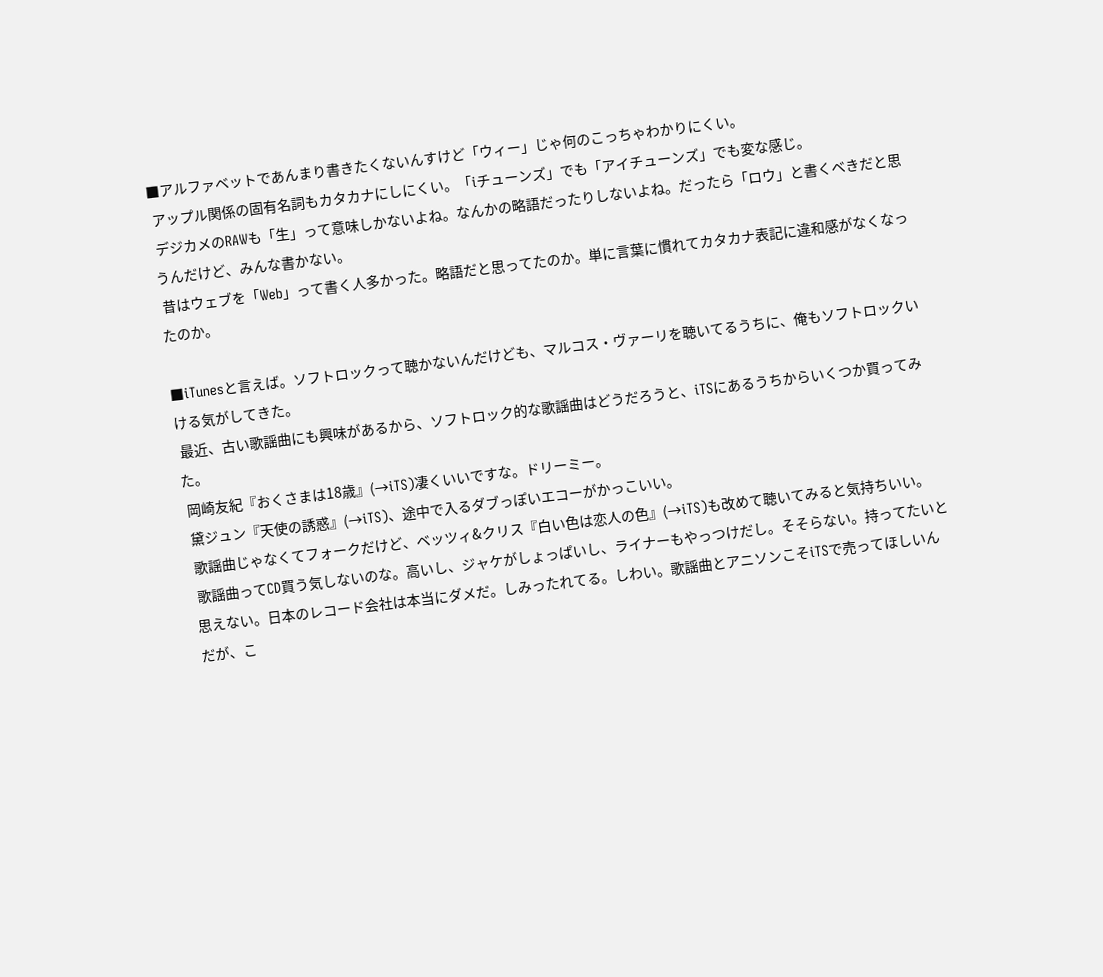■アルファベットであんまり書きたくないんすけど「ウィー」じゃ何のこっちゃわかりにくい。
 アップル関係の固有名詞もカタカナにしにくい。「iチューンズ」でも「アイチューンズ」でも変な感じ。
 デジカメのRAWも「生」って意味しかないよね。なんかの略語だったりしないよね。だったら「ロウ」と書くべきだと思うんだけど、みんな書かない。
 昔はウェブを「Web」って書く人多かった。略語だと思ってたのか。単に言葉に慣れてカタカナ表記に違和感がなくなったのか。

■iTunesと言えば。ソフトロックって聴かないんだけども、マルコス・ヴァーリを聴いてるうちに、俺もソフトロックいける気がしてきた。
 最近、古い歌謡曲にも興味があるから、ソフトロック的な歌謡曲はどうだろうと、iTSにあるうちからいくつか買ってみた。
 岡崎友紀『おくさまは18歳』(→iTS)凄くいいですな。ドリーミー。
 黛ジュン『天使の誘惑』(→iTS)、途中で入るダブっぽいエコーがかっこいい。
 歌謡曲じゃなくてフォークだけど、ベッツィ&クリス『白い色は恋人の色』(→iTS)も改めて聴いてみると気持ちいい。
 歌謡曲ってCD買う気しないのな。高いし、ジャケがしょっぱいし、ライナーもやっつけだし。そそらない。持ってたいと思えない。日本のレコード会社は本当にダメだ。しみったれてる。しわい。歌謡曲とアニソンこそiTSで売ってほしいんだが、こ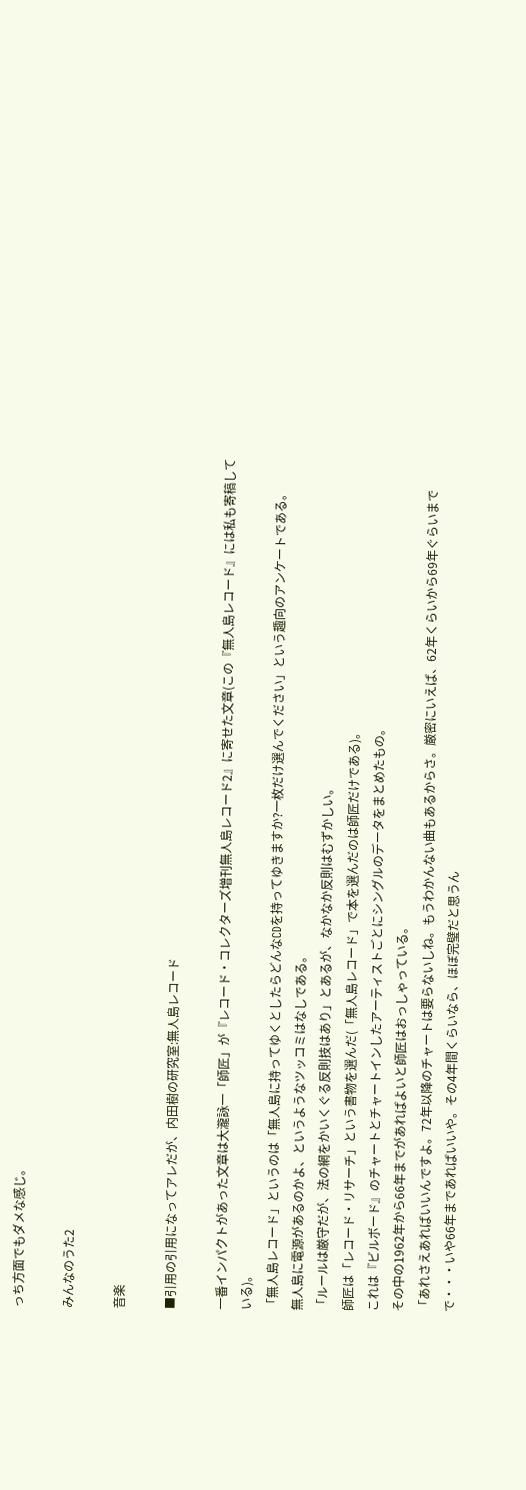っち方面でもダメな感じ。

みんなのうた2

音楽

■引用の引用になってアレだが、内田樹の研究室:無人島レコード

一番インパクトがあった文章は大瀧詠一「師匠」が『レコード・コレクターズ増刊無人島レコード2』に寄せた文章(この『無人島レコード』には私も寄稿している)。
「無人島レコード」というのは「無人島に持ってゆくとしたらどんなCDを持ってゆきますか?一枚だけ選んでください」という趣向のアンケートである。
無人島に電源があるのかよ、というようなツッコミはなしである。
「ルールは厳守だが、法の網をかいくぐる反則技はあり」とあるが、なかなか反則はむずかしい。
師匠は「レコード・リサーチ」という書物を選んだ(「無人島レコード」で本を選んだのは師匠だけである)。
これは『ビルボード』のチャートとチャートインしたアーティストごとにシングルのデータをまとめたもの。
その中の1962年から66年までがあればよいと師匠はおっしゃっている。
「あれさえあればいいんですよ。72年以降のチャートは要らないしね。もうわかんない曲もあるからさ。厳密にいえば、62年くらいから69年ぐらいまでで・・・いや66年まであればいいや。その4年間くらいなら、ほぼ完璧だと思うん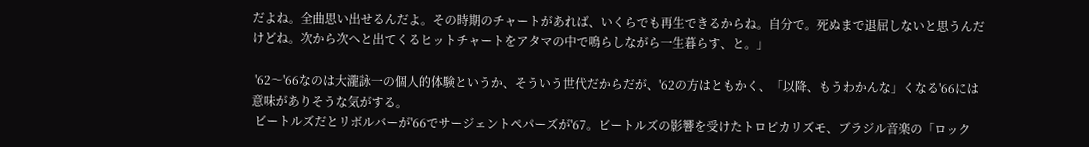だよね。全曲思い出せるんだよ。その時期のチャートがあれば、いくらでも再生できるからね。自分で。死ぬまで退屈しないと思うんだけどね。次から次へと出てくるヒットチャートをアタマの中で鳴らしながら一生暮らす、と。」

 '62〜'66なのは大瀧詠一の個人的体験というか、そういう世代だからだが、'62の方はともかく、「以降、もうわかんな」くなる'66には意味がありそうな気がする。
 ビートルズだとリボルバーが'66でサージェントペパーズが'67。ビートルズの影響を受けたトロピカリズモ、ブラジル音楽の「ロック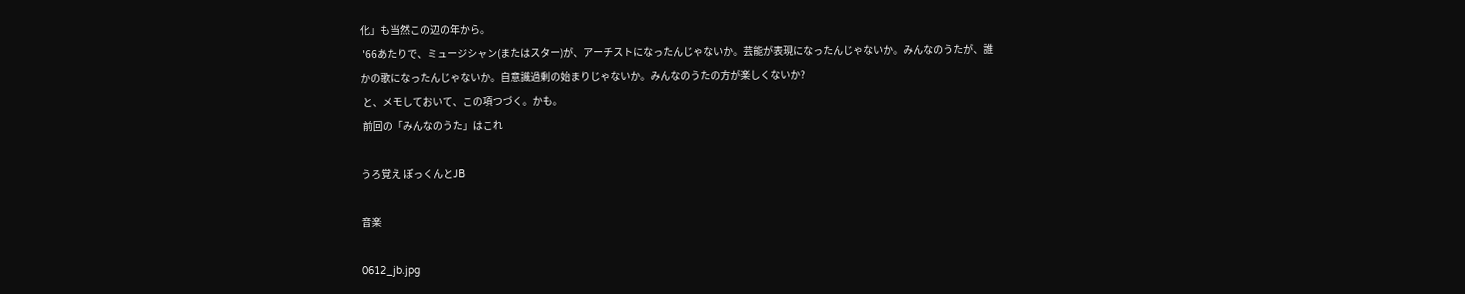化」も当然この辺の年から。
 '66あたりで、ミュージシャン(またはスター)が、アーチストになったんじゃないか。芸能が表現になったんじゃないか。みんなのうたが、誰かの歌になったんじゃないか。自意識過剰の始まりじゃないか。みんなのうたの方が楽しくないか?
 と、メモしておいて、この項つづく。かも。
 前回の「みんなのうた」はこれ

うろ覚え ぽっくんとJB

音楽

0612_jb.jpg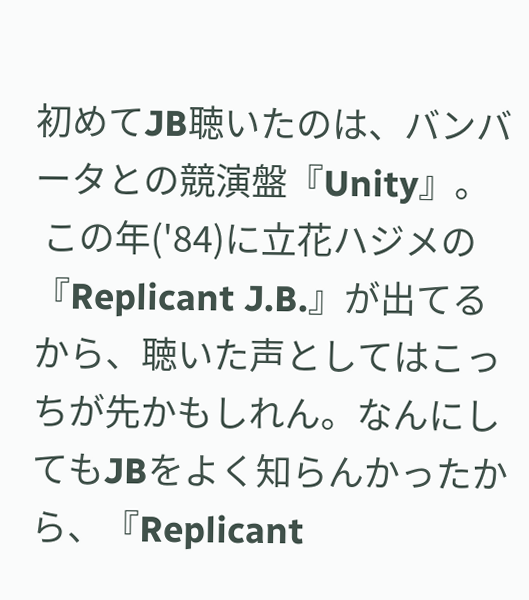初めてJB聴いたのは、バンバータとの競演盤『Unity』。
 この年('84)に立花ハジメの『Replicant J.B.』が出てるから、聴いた声としてはこっちが先かもしれん。なんにしてもJBをよく知らんかったから、『Replicant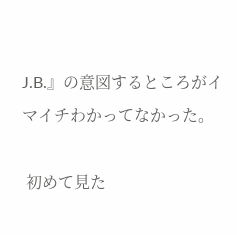J.B.』の意図するところがイマイチわかってなかった。

 初めて見た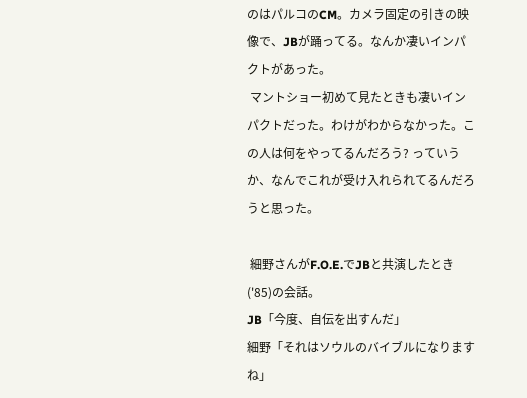のはパルコのCM。カメラ固定の引きの映像で、JBが踊ってる。なんか凄いインパクトがあった。
 マントショー初めて見たときも凄いインパクトだった。わけがわからなかった。この人は何をやってるんだろう? っていうか、なんでこれが受け入れられてるんだろうと思った。

 細野さんがF.O.E.でJBと共演したとき('85)の会話。
JB「今度、自伝を出すんだ」
細野「それはソウルのバイブルになりますね」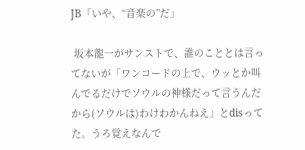JB「いや、“音楽の”だ」

 坂本龍一がサンストで、誰のこととは言ってないが「ワンコードの上で、ウッとか叫んでるだけでソウルの神様だって言うんだから(ソウルは)わけわかんねえ」とdisってた。うろ覚えなんで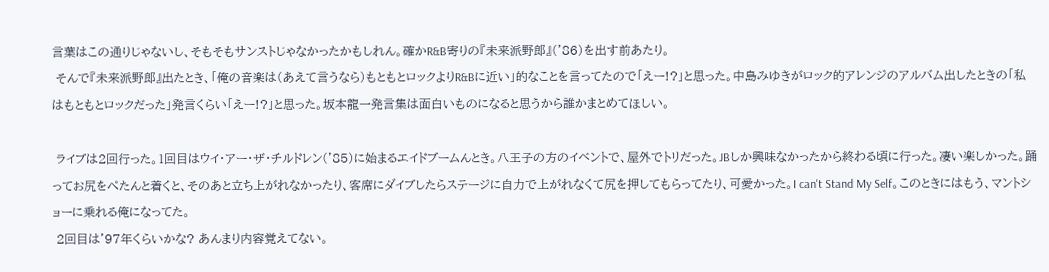言葉はこの通りじゃないし、そもそもサンストじゃなかったかもしれん。確かR&B寄りの『未来派野郎』('86)を出す前あたり。
 そんで『未来派野郎』出たとき、「俺の音楽は(あえて言うなら)もともとロックよりR&Bに近い」的なことを言ってたので「えー!?」と思った。中島みゆきがロック的アレンジのアルバム出したときの「私はもともとロックだった」発言くらい「えー!?」と思った。坂本龍一発言集は面白いものになると思うから誰かまとめてほしい。

 ライブは2回行った。1回目はウイ・アー・ザ・チルドレン('85)に始まるエイドブームんとき。八王子の方のイベントで、屋外でトリだった。JBしか興味なかったから終わる頃に行った。凄い楽しかった。踊ってお尻をぺたんと着くと、そのあと立ち上がれなかったり、客席にダイブしたらステージに自力で上がれなくて尻を押してもらってたり、可愛かった。I can't Stand My Self。このときにはもう、マントショーに乗れる俺になってた。
 2回目は'97年くらいかな? あんまり内容覚えてない。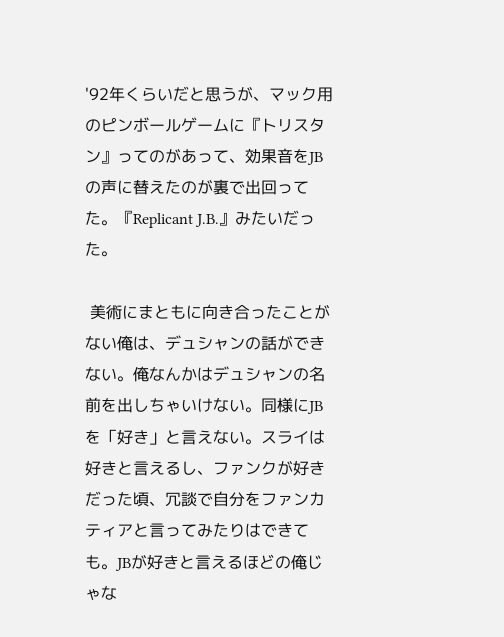'92年くらいだと思うが、マック用のピンボールゲームに『トリスタン』ってのがあって、効果音をJBの声に替えたのが裏で出回ってた。『Replicant J.B.』みたいだった。

 美術にまともに向き合ったことがない俺は、デュシャンの話ができない。俺なんかはデュシャンの名前を出しちゃいけない。同様にJBを「好き」と言えない。スライは好きと言えるし、ファンクが好きだった頃、冗談で自分をファンカティアと言ってみたりはできても。JBが好きと言えるほどの俺じゃな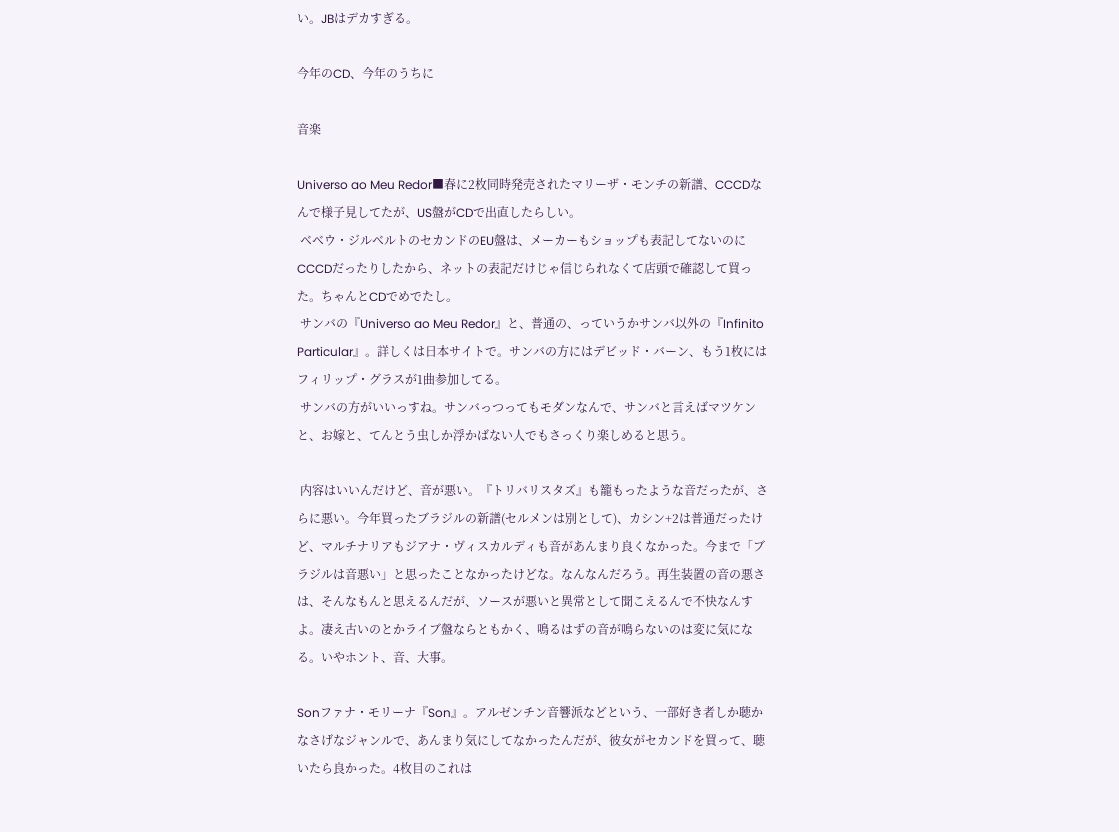い。JBはデカすぎる。

今年のCD、今年のうちに

音楽

Universo ao Meu Redor■春に2枚同時発売されたマリーザ・モンチの新譜、CCCDなんで様子見してたが、US盤がCDで出直したらしい。
 ベベウ・ジルベルトのセカンドのEU盤は、メーカーもショップも表記してないのにCCCDだったりしたから、ネットの表記だけじゃ信じられなくて店頭で確認して買った。ちゃんとCDでめでたし。
 サンバの『Universo ao Meu Redor』と、普通の、っていうかサンバ以外の『Infinito Particular』。詳しくは日本サイトで。サンバの方にはデビッド・バーン、もう1枚にはフィリップ・グラスが1曲参加してる。
 サンバの方がいいっすね。サンバっつってもモダンなんで、サンバと言えばマツケンと、お嫁と、てんとう虫しか浮かばない人でもさっくり楽しめると思う。

 内容はいいんだけど、音が悪い。『トリバリスタズ』も籠もったような音だったが、さらに悪い。今年買ったブラジルの新譜(セルメンは別として)、カシン+2は普通だったけど、マルチナリアもジアナ・ヴィスカルディも音があんまり良くなかった。今まで「ブラジルは音悪い」と思ったことなかったけどな。なんなんだろう。再生装置の音の悪さは、そんなもんと思えるんだが、ソースが悪いと異常として聞こえるんで不快なんすよ。凄え古いのとかライブ盤ならともかく、鳴るはずの音が鳴らないのは変に気になる。いやホント、音、大事。

Sonファナ・モリーナ『Son』。アルゼンチン音響派などという、一部好き者しか聴かなさげなジャンルで、あんまり気にしてなかったんだが、彼女がセカンドを買って、聴いたら良かった。4枚目のこれは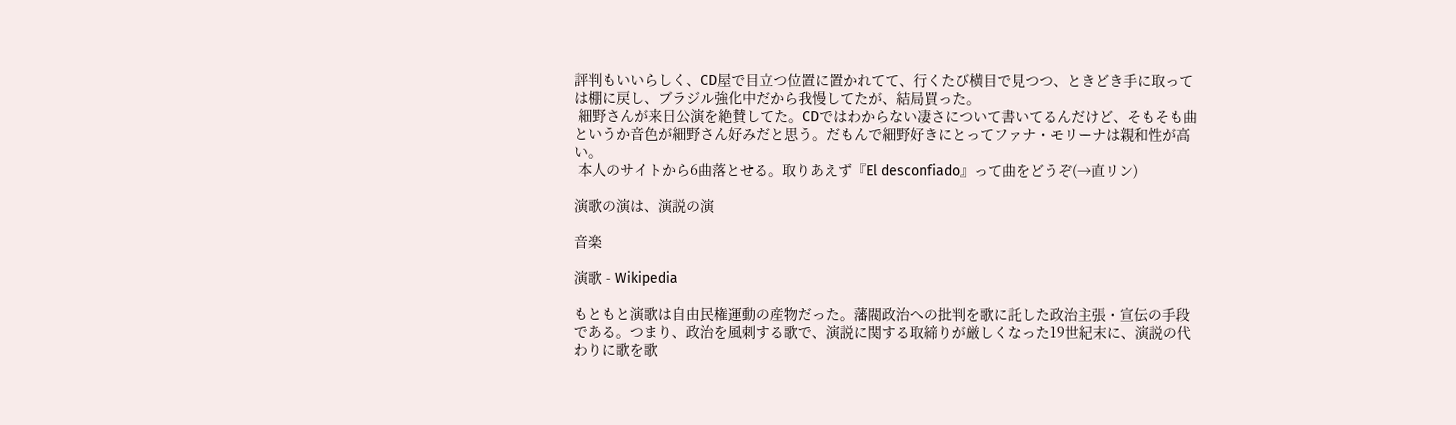評判もいいらしく、CD屋で目立つ位置に置かれてて、行くたび横目で見つつ、ときどき手に取っては棚に戻し、ブラジル強化中だから我慢してたが、結局買った。
 細野さんが来日公演を絶賛してた。CDではわからない凄さについて書いてるんだけど、そもそも曲というか音色が細野さん好みだと思う。だもんで細野好きにとってファナ・モリーナは親和性が高い。
 本人のサイトから6曲落とせる。取りあえず『El desconfiado』って曲をどうぞ(→直リン)

演歌の演は、演説の演

音楽

演歌 - Wikipedia

もともと演歌は自由民権運動の産物だった。藩閥政治への批判を歌に託した政治主張・宣伝の手段である。つまり、政治を風刺する歌で、演説に関する取締りが厳しくなった19世紀末に、演説の代わりに歌を歌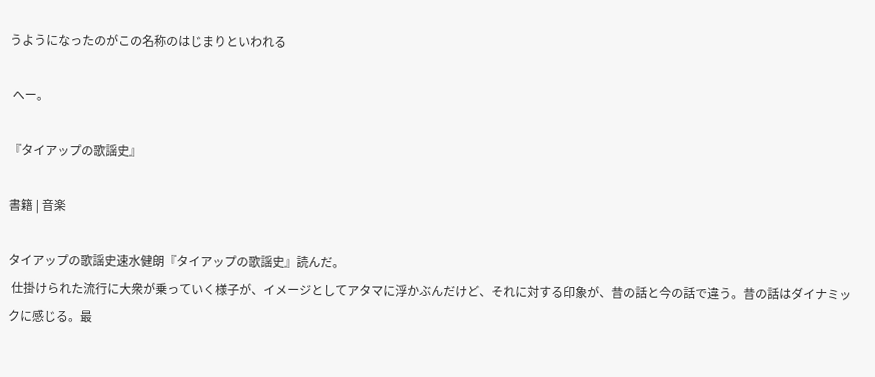うようになったのがこの名称のはじまりといわれる

 へー。

『タイアップの歌謡史』

書籍 | 音楽

タイアップの歌謡史速水健朗『タイアップの歌謡史』読んだ。
 仕掛けられた流行に大衆が乗っていく様子が、イメージとしてアタマに浮かぶんだけど、それに対する印象が、昔の話と今の話で違う。昔の話はダイナミックに感じる。最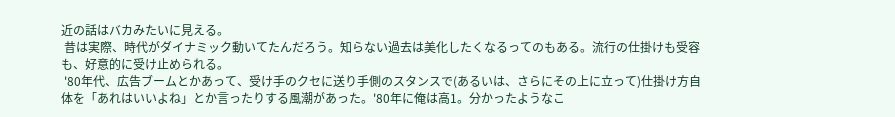近の話はバカみたいに見える。
 昔は実際、時代がダイナミック動いてたんだろう。知らない過去は美化したくなるってのもある。流行の仕掛けも受容も、好意的に受け止められる。
 '80年代、広告ブームとかあって、受け手のクセに送り手側のスタンスで(あるいは、さらにその上に立って)仕掛け方自体を「あれはいいよね」とか言ったりする風潮があった。'80年に俺は高1。分かったようなこ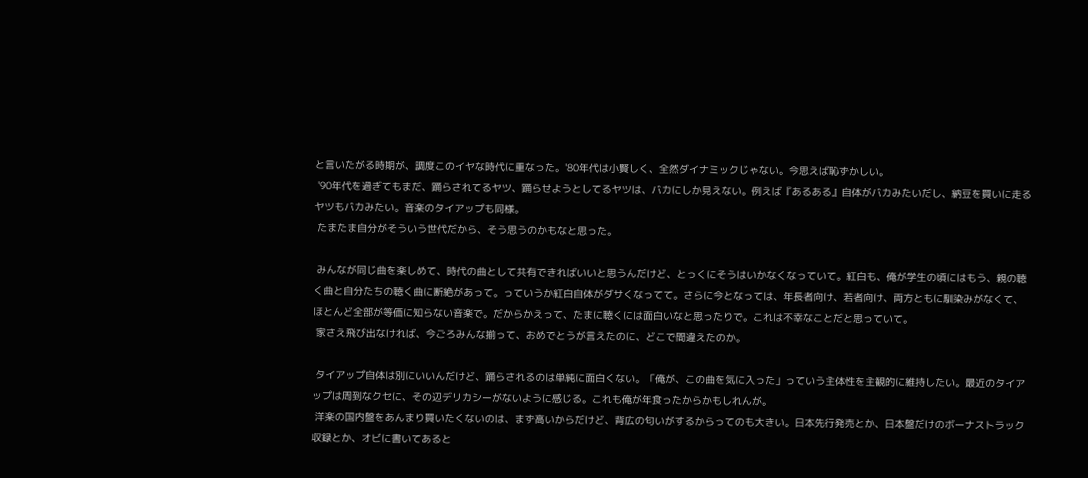と言いたがる時期が、調度このイヤな時代に重なった。'80年代は小賢しく、全然ダイナミックじゃない。今思えば恥ずかしい。
 '90年代を過ぎてもまだ、踊らされてるヤツ、踊らせようとしてるヤツは、バカにしか見えない。例えば『あるある』自体がバカみたいだし、納豆を買いに走るヤツもバカみたい。音楽のタイアップも同様。
 たまたま自分がそういう世代だから、そう思うのかもなと思った。

 みんなが同じ曲を楽しめて、時代の曲として共有できればいいと思うんだけど、とっくにそうはいかなくなっていて。紅白も、俺が学生の頃にはもう、親の聴く曲と自分たちの聴く曲に断絶があって。っていうか紅白自体がダサくなってて。さらに今となっては、年長者向け、若者向け、両方ともに馴染みがなくて、ほとんど全部が等価に知らない音楽で。だからかえって、たまに聴くには面白いなと思ったりで。これは不幸なことだと思っていて。
 家さえ飛び出なければ、今ごろみんな揃って、おめでとうが言えたのに、どこで間違えたのか。

 タイアップ自体は別にいいんだけど、踊らされるのは単純に面白くない。「俺が、この曲を気に入った」っていう主体性を主観的に維持したい。最近のタイアップは周到なクセに、その辺デリカシーがないように感じる。これも俺が年食ったからかもしれんが。
 洋楽の国内盤をあんまり買いたくないのは、まず高いからだけど、背広の匂いがするからってのも大きい。日本先行発売とか、日本盤だけのボーナストラック収録とか、オビに書いてあると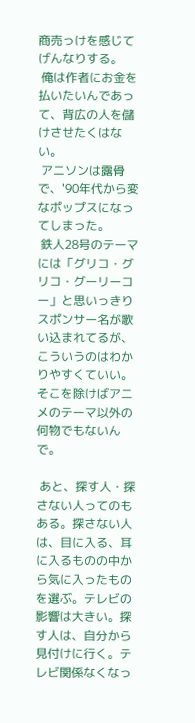商売っけを感じてげんなりする。
 俺は作者にお金を払いたいんであって、背広の人を儲けさせたくはない。
 アニソンは露骨で、'90年代から変なポップスになってしまった。
 鉄人28号のテーマには「グリコ・グリコ・グーリーコー」と思いっきりスポンサー名が歌い込まれてるが、こういうのはわかりやすくていい。そこを除けばアニメのテーマ以外の何物でもないんで。

 あと、探す人・探さない人ってのもある。探さない人は、目に入る、耳に入るものの中から気に入ったものを選ぶ。テレビの影響は大きい。探す人は、自分から見付けに行く。テレビ関係なくなっ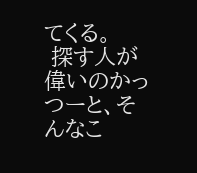てくる。
 探す人が偉いのかっつーと、そんなこ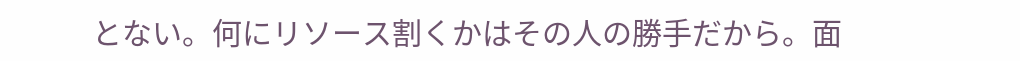とない。何にリソース割くかはその人の勝手だから。面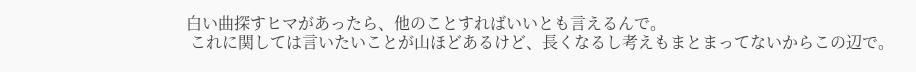白い曲探すヒマがあったら、他のことすればいいとも言えるんで。
 これに関しては言いたいことが山ほどあるけど、長くなるし考えもまとまってないからこの辺で。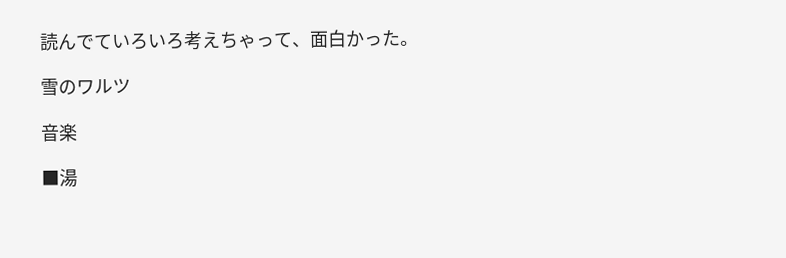読んでていろいろ考えちゃって、面白かった。

雪のワルツ

音楽

■湯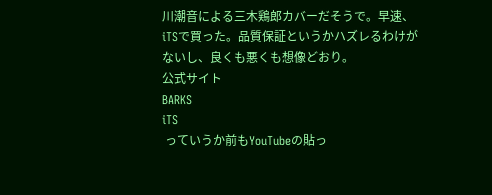川潮音による三木鶏郎カバーだそうで。早速、iTSで買った。品質保証というかハズレるわけがないし、良くも悪くも想像どおり。
公式サイト
BARKS
iTS
 っていうか前もYouTubeの貼っ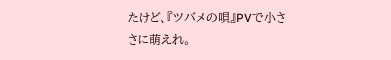たけど、『ツバメの唄』PVで小ささに萌えれ。